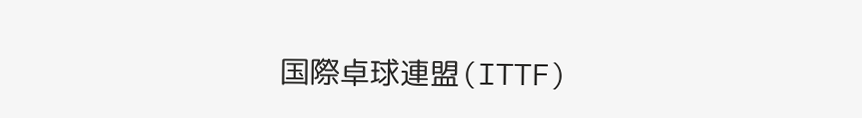国際卓球連盟(ITTF)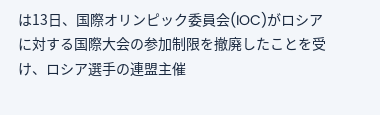は13日、国際オリンピック委員会(IOC)がロシアに対する国際大会の参加制限を撤廃したことを受け、ロシア選手の連盟主催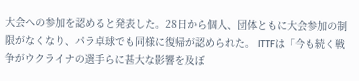大会への参加を認めると発表した。28日から個人、団体ともに大会参加の制限がなくなり、パラ卓球でも同様に復帰が認められた。 ITTFは「今も続く戦争がウクライナの選手らに甚大な影響を及ぼ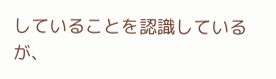していることを認識しているが、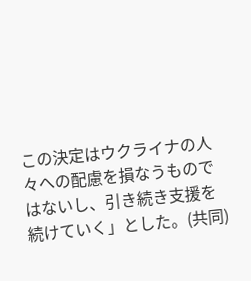この決定はウクライナの人々への配慮を損なうものではないし、引き続き支援を続けていく」とした。(共同)